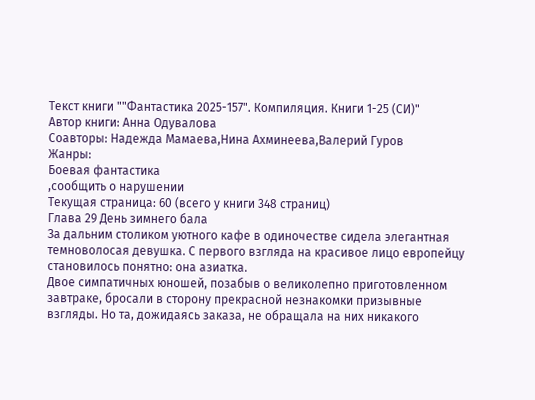Текст книги ""Фантастика 2025-157". Компиляция. Книги 1-25 (СИ)"
Автор книги: Анна Одувалова
Соавторы: Надежда Мамаева,Нина Ахминеева,Валерий Гуров
Жанры:
Боевая фантастика
,сообщить о нарушении
Текущая страница: 60 (всего у книги 348 страниц)
Глава 29 День зимнего бала
За дальним столиком уютного кафе в одиночестве сидела элегантная темноволосая девушка. С первого взгляда на красивое лицо европейцу становилось понятно: она азиатка.
Двое симпатичных юношей, позабыв о великолепно приготовленном завтраке, бросали в сторону прекрасной незнакомки призывные взгляды. Но та, дожидаясь заказа, не обращала на них никакого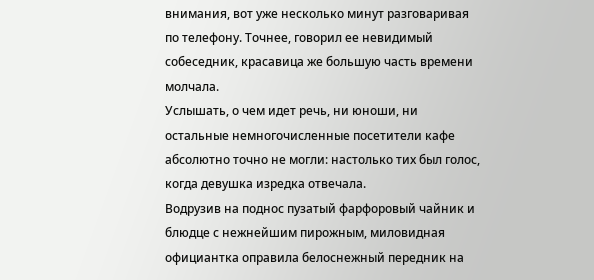внимания, вот уже несколько минут разговаривая по телефону. Точнее, говорил ее невидимый собеседник, красавица же большую часть времени молчала.
Услышать, о чем идет речь, ни юноши, ни остальные немногочисленные посетители кафе абсолютно точно не могли: настолько тих был голос, когда девушка изредка отвечала.
Водрузив на поднос пузатый фарфоровый чайник и блюдце с нежнейшим пирожным, миловидная официантка оправила белоснежный передник на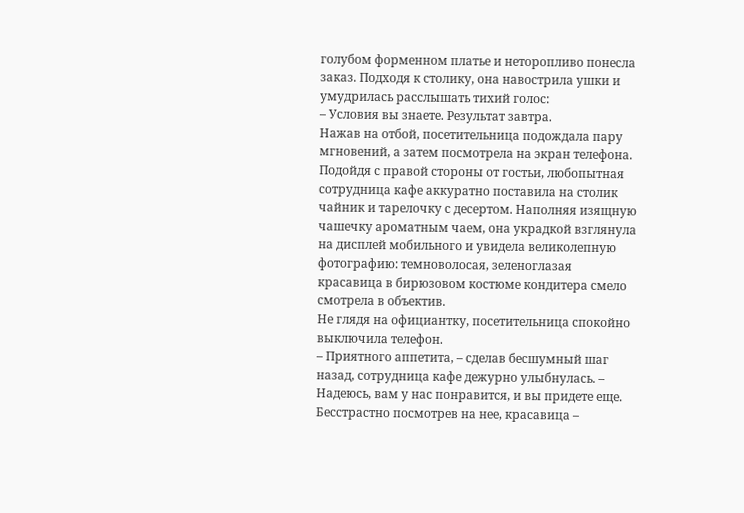голубом форменном платье и неторопливо понесла заказ. Подходя к столику, она навострила ушки и умудрилась расслышать тихий голос:
– Условия вы знаете. Результат завтра.
Нажав на отбой, посетительница подождала пару мгновений, а затем посмотрела на экран телефона.
Подойдя с правой стороны от гостьи, любопытная сотрудница кафе аккуратно поставила на столик чайник и тарелочку с десертом. Наполняя изящную чашечку ароматным чаем, она украдкой взглянула на дисплей мобильного и увидела великолепную фотографию: темноволосая, зеленоглазая красавица в бирюзовом костюме кондитера смело смотрела в объектив.
Не глядя на официантку, посетительница спокойно выключила телефон.
– Приятного аппетита, – сделав бесшумный шаг назад, сотрудница кафе дежурно улыбнулась. – Надеюсь, вам у нас понравится, и вы придете еще.
Бесстрастно посмотрев на нее, красавица –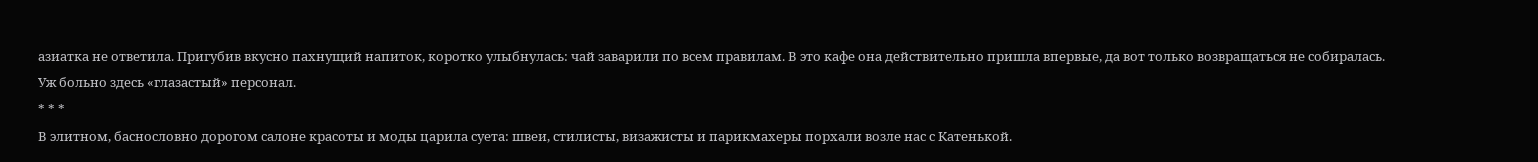азиатка не ответила. Пригубив вкусно пахнущий напиток, коротко улыбнулась: чай заварили по всем правилам. В это кафе она действительно пришла впервые, да вот только возвращаться не собиралась. Уж больно здесь «глазастый» персонал.
* * *
В элитном, баснословно дорогом салоне красоты и моды царила суета: швеи, стилисты, визажисты и парикмахеры порхали возле нас с Катенькой.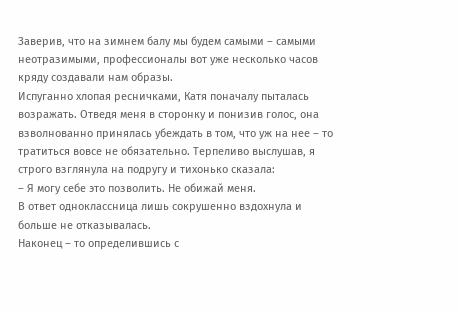Заверив, что на зимнем балу мы будем самыми – самыми неотразимыми, профессионалы вот уже несколько часов кряду создавали нам образы.
Испуганно хлопая ресничками, Катя поначалу пыталась возражать. Отведя меня в сторонку и понизив голос, она взволнованно принялась убеждать в том, что уж на нее – то тратиться вовсе не обязательно. Терпеливо выслушав, я строго взглянула на подругу и тихонько сказала:
– Я могу себе это позволить. Не обижай меня.
В ответ одноклассница лишь сокрушенно вздохнула и больше не отказывалась.
Наконец – то определившись с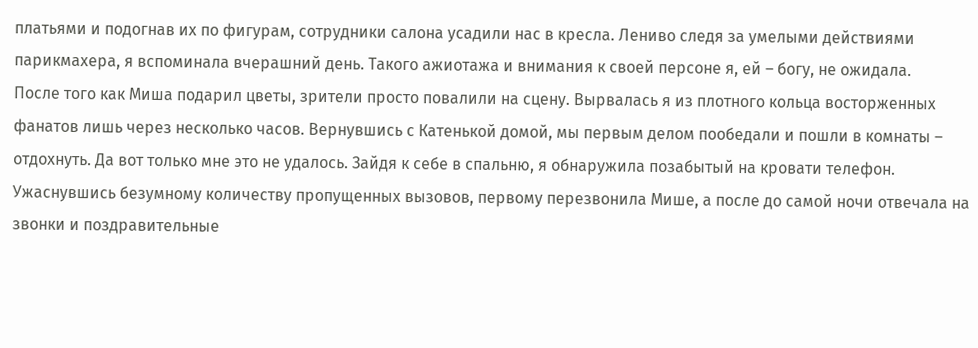платьями и подогнав их по фигурам, сотрудники салона усадили нас в кресла. Лениво следя за умелыми действиями парикмахера, я вспоминала вчерашний день. Такого ажиотажа и внимания к своей персоне я, ей – богу, не ожидала.
После того как Миша подарил цветы, зрители просто повалили на сцену. Вырвалась я из плотного кольца восторженных фанатов лишь через несколько часов. Вернувшись с Катенькой домой, мы первым делом пообедали и пошли в комнаты – отдохнуть. Да вот только мне это не удалось. Зайдя к себе в спальню, я обнаружила позабытый на кровати телефон. Ужаснувшись безумному количеству пропущенных вызовов, первому перезвонила Мише, а после до самой ночи отвечала на звонки и поздравительные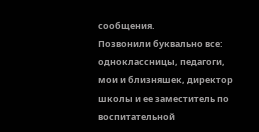сообщения.
Позвонили буквально все: одноклассницы, педагоги, мои и близняшек, директор школы и ее заместитель по воспитательной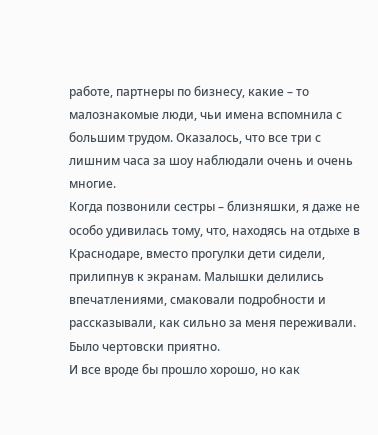работе, партнеры по бизнесу, какие – то малознакомые люди, чьи имена вспомнила с большим трудом. Оказалось, что все три с лишним часа за шоу наблюдали очень и очень многие.
Когда позвонили сестры – близняшки, я даже не особо удивилась тому, что, находясь на отдыхе в Краснодаре, вместо прогулки дети сидели, прилипнув к экранам. Малышки делились впечатлениями, смаковали подробности и рассказывали, как сильно за меня переживали. Было чертовски приятно.
И все вроде бы прошло хорошо, но как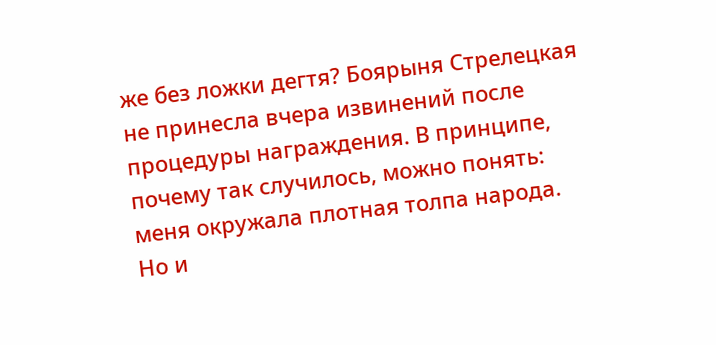же без ложки дегтя? Боярыня Стрелецкая не принесла вчера извинений после процедуры награждения. В принципе, почему так случилось, можно понять: меня окружала плотная толпа народа. Но и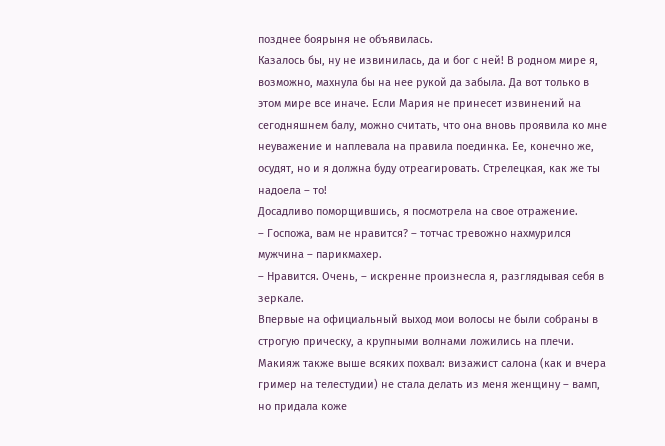позднее боярыня не объявилась.
Казалось бы, ну не извинилась, да и бог с ней! В родном мире я, возможно, махнула бы на нее рукой да забыла. Да вот только в этом мире все иначе. Если Мария не принесет извинений на сегодняшнем балу, можно считать, что она вновь проявила ко мне неуважение и наплевала на правила поединка. Ее, конечно же, осудят, но и я должна буду отреагировать. Стрелецкая, как же ты надоела – то!
Досадливо поморщившись, я посмотрела на свое отражение.
– Госпожа, вам не нравится? – тотчас тревожно нахмурился мужчина – парикмахер.
– Нравится. Очень, – искренне произнесла я, разглядывая себя в зеркале.
Впервые на официальный выход мои волосы не были собраны в строгую прическу, а крупными волнами ложились на плечи. Макияж также выше всяких похвал: визажист салона (как и вчера гример на телестудии) не стала делать из меня женщину – вамп, но придала коже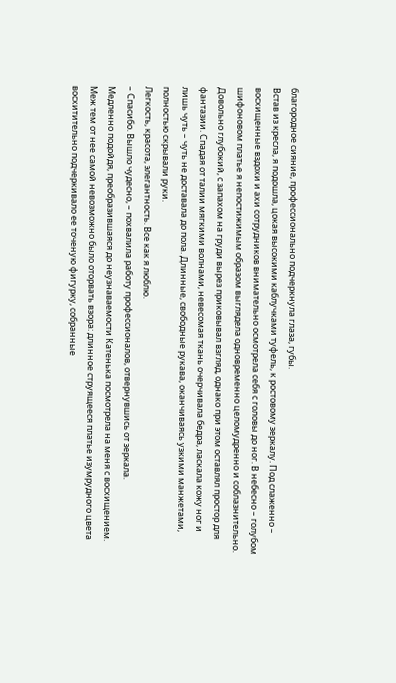благородное сияние, профессионально подчеркнула глаза, губы.
Встав из кресла, я подошла, цокая высокими каблучками туфель, к ростовому зеркалу. Под слаженно – восхищенные вздохи и ахи сотрудников внимательно осмотрела себя с головы до ног. В небесно – голубом шифоновом платье я непостижимым образом выглядела одновременно целомудренно и соблазнительно.
Довольно глубокий, с запахом на груди вырез приковывал взгляд, однако при этом оставлял простор для фантазии. Спадая от талии мягкими волнами, невесомая ткань очерчивала бедра, ласкала кожу ног и лишь чуть – чуть не доставала до пола. Длинные, свободные рукава, оканчиваясь узкими манжетами, полностью скрывали руки.
Легкость, красота, элегантность. Все как я люблю.
– Спасибо. Вышло чудесно, – похвалила работу профессионалов, отвернувшись от зеркала.
Медленно подойдя, преобразившаяся до неузнаваемости Катенька посмотрела на меня с восхищением. Меж тем от нее самой невозможно было оторвать взора: длинное струящееся платье изумрудного цвета восхитительно подчеркивало ее точеную фигурку, собранные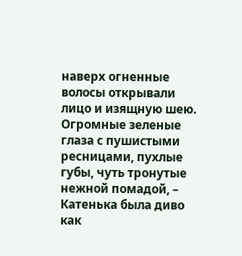наверх огненные волосы открывали лицо и изящную шею. Огромные зеленые глаза с пушистыми ресницами, пухлые губы, чуть тронутые нежной помадой, – Катенька была диво как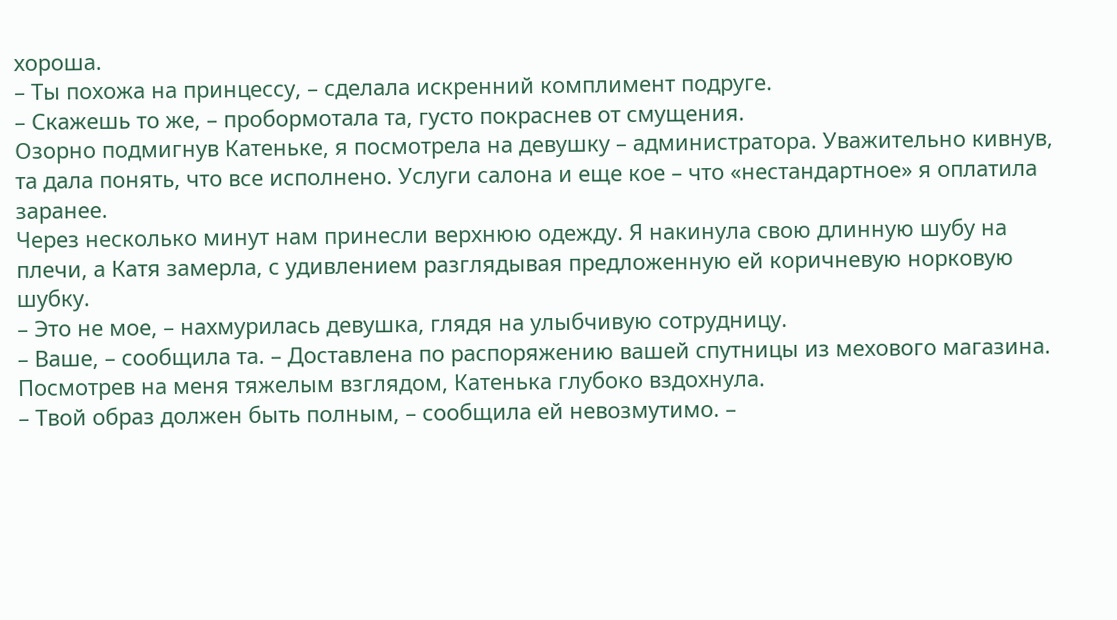хороша.
– Ты похожа на принцессу, – сделала искренний комплимент подруге.
– Скажешь то же, – пробормотала та, густо покраснев от смущения.
Озорно подмигнув Катеньке, я посмотрела на девушку – администратора. Уважительно кивнув, та дала понять, что все исполнено. Услуги салона и еще кое – что «нестандартное» я оплатила заранее.
Через несколько минут нам принесли верхнюю одежду. Я накинула свою длинную шубу на плечи, а Катя замерла, с удивлением разглядывая предложенную ей коричневую норковую шубку.
– Это не мое, – нахмурилась девушка, глядя на улыбчивую сотрудницу.
– Ваше, – сообщила та. – Доставлена по распоряжению вашей спутницы из мехового магазина.
Посмотрев на меня тяжелым взглядом, Катенька глубоко вздохнула.
– Твой образ должен быть полным, – сообщила ей невозмутимо. –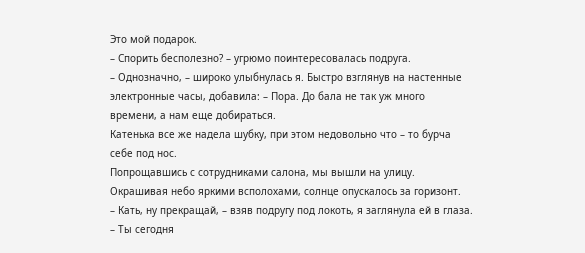Это мой подарок.
– Спорить бесполезно? – угрюмо поинтересовалась подруга.
– Однозначно, – широко улыбнулась я. Быстро взглянув на настенные электронные часы, добавила: – Пора. До бала не так уж много времени, а нам еще добираться.
Катенька все же надела шубку, при этом недовольно что – то бурча себе под нос.
Попрощавшись с сотрудниками салона, мы вышли на улицу. Окрашивая небо яркими всполохами, солнце опускалось за горизонт.
– Кать, ну прекращай, – взяв подругу под локоть, я заглянула ей в глаза.
– Ты сегодня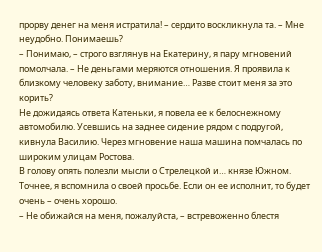прорву денег на меня истратила! – сердито воскликнула та. – Мне неудобно. Понимаешь?
– Понимаю, – строго взглянув на Екатерину, я пару мгновений помолчала. – Не деньгами меряются отношения. Я проявила к близкому человеку заботу, внимание… Разве стоит меня за это корить?
Не дожидаясь ответа Катеньки, я повела ее к белоснежному автомобилю. Усевшись на заднее сидение рядом с подругой, кивнула Василию. Через мгновение наша машина помчалась по широким улицам Ростова.
В голову опять полезли мысли о Стрелецкой и… князе Южном. Точнее, я вспомнила о своей просьбе. Если он ее исполнит, то будет очень – очень хорошо.
– Не обижайся на меня, пожалуйста, – встревоженно блестя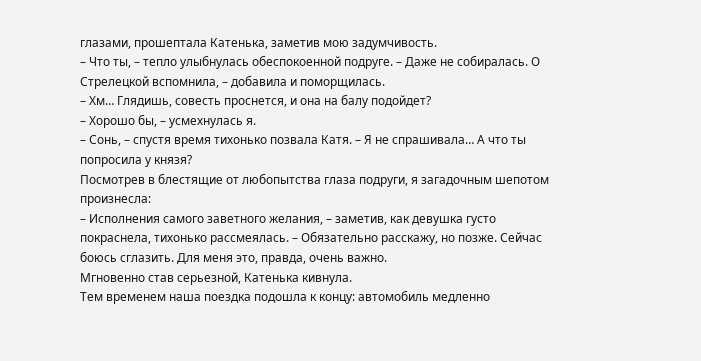глазами, прошептала Катенька, заметив мою задумчивость.
– Что ты, – тепло улыбнулась обеспокоенной подруге. – Даже не собиралась. О Стрелецкой вспомнила, – добавила и поморщилась.
– Хм… Глядишь, совесть проснется, и она на балу подойдет?
– Хорошо бы, – усмехнулась я.
– Сонь, – спустя время тихонько позвала Катя. – Я не спрашивала… А что ты попросила у князя?
Посмотрев в блестящие от любопытства глаза подруги, я загадочным шепотом произнесла:
– Исполнения самого заветного желания, – заметив, как девушка густо покраснела, тихонько рассмеялась. – Обязательно расскажу, но позже. Сейчас боюсь сглазить. Для меня это, правда, очень важно.
Мгновенно став серьезной, Катенька кивнула.
Тем временем наша поездка подошла к концу: автомобиль медленно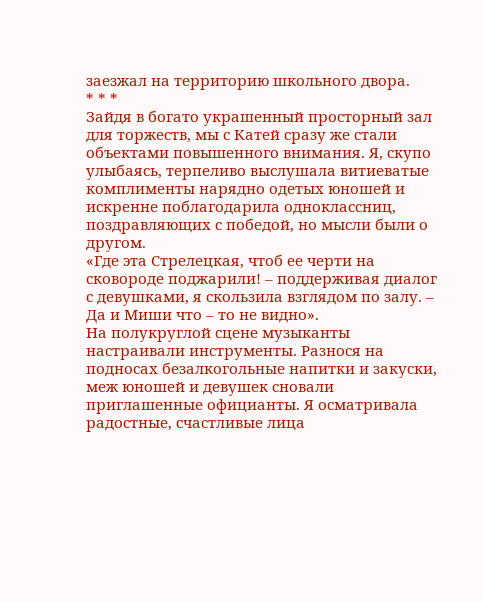заезжал на территорию школьного двора.
* * *
Зайдя в богато украшенный просторный зал для торжеств, мы с Катей сразу же стали объектами повышенного внимания. Я, скупо улыбаясь, терпеливо выслушала витиеватые комплименты нарядно одетых юношей и искренне поблагодарила одноклассниц, поздравляющих с победой, но мысли были о другом.
«Где эта Стрелецкая, чтоб ее черти на сковороде поджарили! – поддерживая диалог с девушками, я скользила взглядом по залу. – Да и Миши что – то не видно».
На полукруглой сцене музыканты настраивали инструменты. Разнося на подносах безалкогольные напитки и закуски, меж юношей и девушек сновали приглашенные официанты. Я осматривала радостные, счастливые лица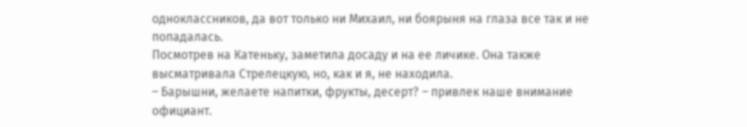одноклассников, да вот только ни Михаил, ни боярыня на глаза все так и не попадалась.
Посмотрев на Катеньку, заметила досаду и на ее личике. Она также высматривала Стрелецкую, но, как и я, не находила.
– Барышни, желаете напитки, фрукты, десерт? – привлек наше внимание официант.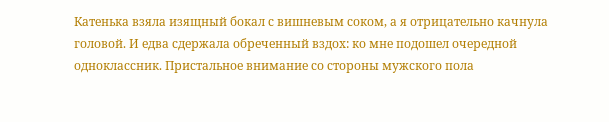Катенька взяла изящный бокал с вишневым соком, а я отрицательно качнула головой. И едва сдержала обреченный вздох: ко мне подошел очередной одноклассник. Пристальное внимание со стороны мужского пола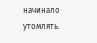начинало утомлять.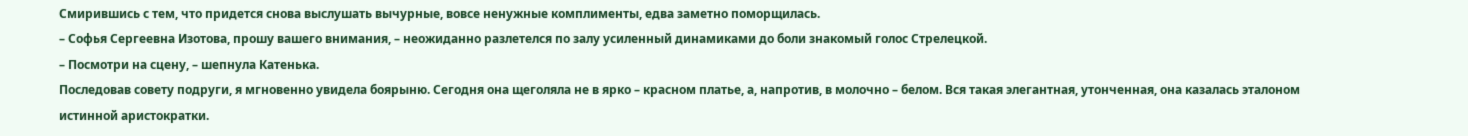Смирившись с тем, что придется снова выслушать вычурные, вовсе ненужные комплименты, едва заметно поморщилась.
– Софья Сергеевна Изотова, прошу вашего внимания, – неожиданно разлетелся по залу усиленный динамиками до боли знакомый голос Стрелецкой.
– Посмотри на сцену, – шепнула Катенька.
Последовав совету подруги, я мгновенно увидела боярыню. Сегодня она щеголяла не в ярко – красном платье, а, напротив, в молочно – белом. Вся такая элегантная, утонченная, она казалась эталоном истинной аристократки.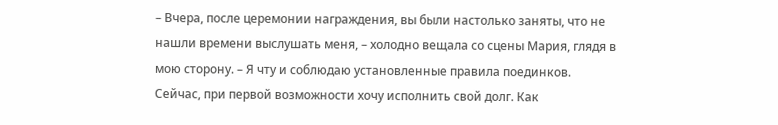– Вчера, после церемонии награждения, вы были настолько заняты, что не нашли времени выслушать меня, – холодно вещала со сцены Мария, глядя в мою сторону. – Я чту и соблюдаю установленные правила поединков. Сейчас, при первой возможности хочу исполнить свой долг. Как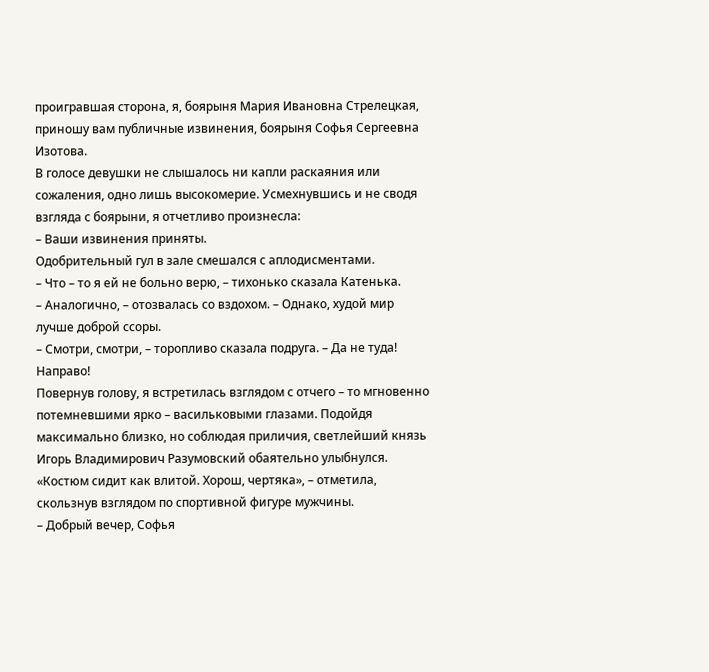проигравшая сторона, я, боярыня Мария Ивановна Стрелецкая, приношу вам публичные извинения, боярыня Софья Сергеевна Изотова.
В голосе девушки не слышалось ни капли раскаяния или сожаления, одно лишь высокомерие. Усмехнувшись и не сводя взгляда с боярыни, я отчетливо произнесла:
– Ваши извинения приняты.
Одобрительный гул в зале смешался с аплодисментами.
– Что – то я ей не больно верю, – тихонько сказала Катенька.
– Аналогично, – отозвалась со вздохом. – Однако, худой мир лучше доброй ссоры.
– Смотри, смотри, – торопливо сказала подруга. – Да не туда! Направо!
Повернув голову, я встретилась взглядом с отчего – то мгновенно потемневшими ярко – васильковыми глазами. Подойдя максимально близко, но соблюдая приличия, светлейший князь Игорь Владимирович Разумовский обаятельно улыбнулся.
«Костюм сидит как влитой. Хорош, чертяка», – отметила, скользнув взглядом по спортивной фигуре мужчины.
– Добрый вечер, Софья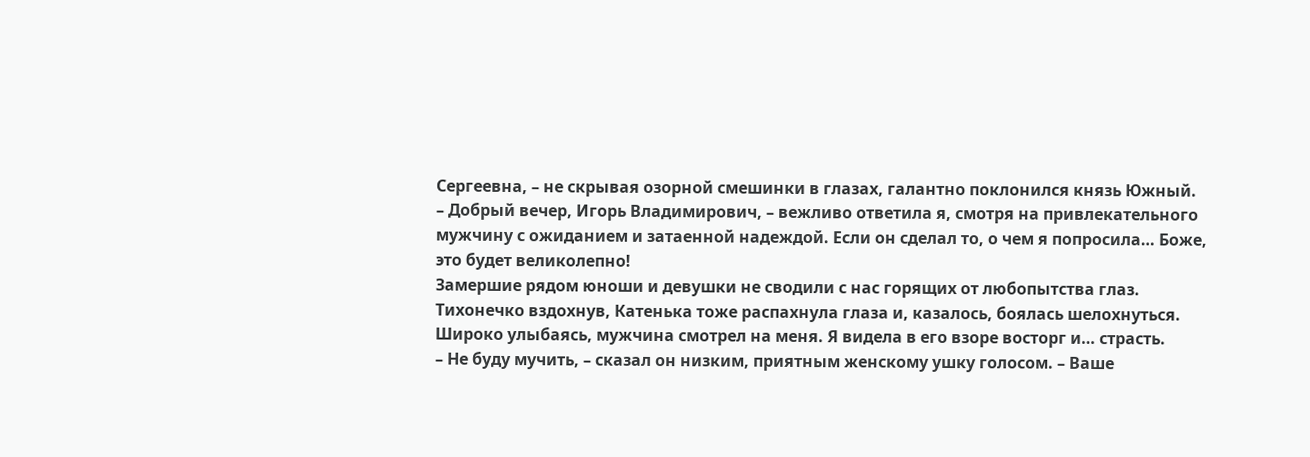Сергеевна, – не скрывая озорной смешинки в глазах, галантно поклонился князь Южный.
– Добрый вечер, Игорь Владимирович, – вежливо ответила я, смотря на привлекательного мужчину с ожиданием и затаенной надеждой. Если он сделал то, о чем я попросила… Боже, это будет великолепно!
Замершие рядом юноши и девушки не сводили с нас горящих от любопытства глаз. Тихонечко вздохнув, Катенька тоже распахнула глаза и, казалось, боялась шелохнуться.
Широко улыбаясь, мужчина смотрел на меня. Я видела в его взоре восторг и… страсть.
– Не буду мучить, – сказал он низким, приятным женскому ушку голосом. – Ваше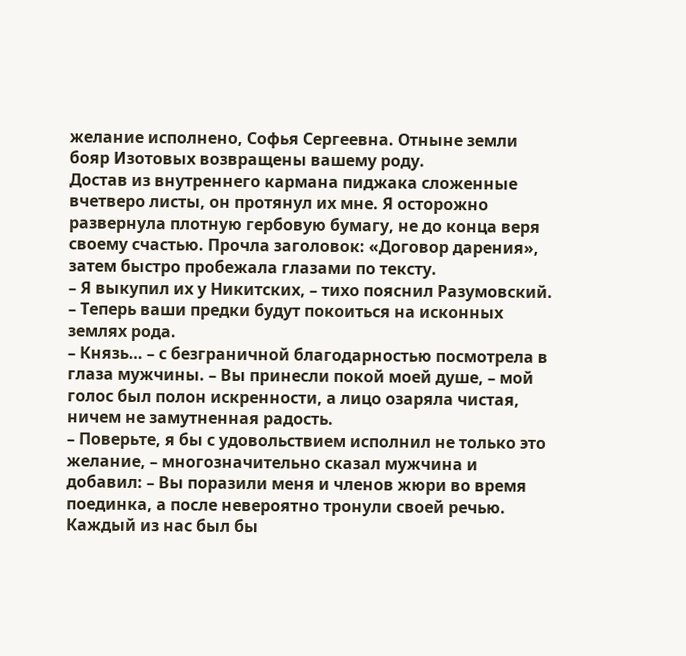желание исполнено, Софья Сергеевна. Отныне земли бояр Изотовых возвращены вашему роду.
Достав из внутреннего кармана пиджака сложенные вчетверо листы, он протянул их мне. Я осторожно развернула плотную гербовую бумагу, не до конца веря своему счастью. Прочла заголовок: «Договор дарения», затем быстро пробежала глазами по тексту.
– Я выкупил их у Никитских, – тихо пояснил Разумовский. – Теперь ваши предки будут покоиться на исконных землях рода.
– Князь… – с безграничной благодарностью посмотрела в глаза мужчины. – Вы принесли покой моей душе, – мой голос был полон искренности, а лицо озаряла чистая, ничем не замутненная радость.
– Поверьте, я бы с удовольствием исполнил не только это желание, – многозначительно сказал мужчина и добавил: – Вы поразили меня и членов жюри во время поединка, а после невероятно тронули своей речью. Каждый из нас был бы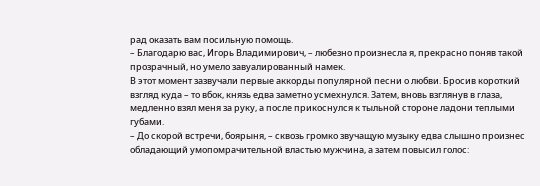рад оказать вам посильную помощь.
– Благодарю вас, Игорь Владимирович, – любезно произнесла я, прекрасно поняв такой прозрачный, но умело завуалированный намек.
В этот момент зазвучали первые аккорды популярной песни о любви. Бросив короткий взгляд куда – то вбок, князь едва заметно усмехнулся. Затем, вновь взглянув в глаза, медленно взял меня за руку, а после прикоснулся к тыльной стороне ладони теплыми губами.
– До скорой встречи, боярыня, – сквозь громко звучащую музыку едва слышно произнес обладающий умопомрачительной властью мужчина, а затем повысил голос: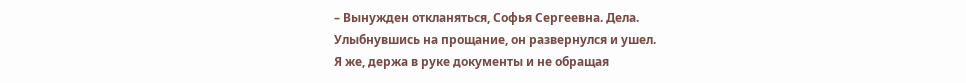– Вынужден откланяться, Софья Сергеевна. Дела.
Улыбнувшись на прощание, он развернулся и ушел.
Я же, держа в руке документы и не обращая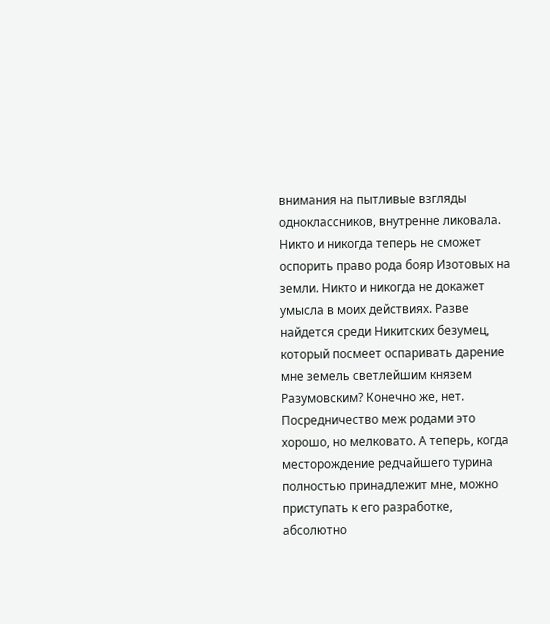внимания на пытливые взгляды одноклассников, внутренне ликовала. Никто и никогда теперь не сможет оспорить право рода бояр Изотовых на земли. Никто и никогда не докажет умысла в моих действиях. Разве найдется среди Никитских безумец, который посмеет оспаривать дарение мне земель светлейшим князем Разумовским? Конечно же, нет.
Посредничество меж родами это хорошо, но мелковато. А теперь, когда месторождение редчайшего турина полностью принадлежит мне, можно приступать к его разработке, абсолютно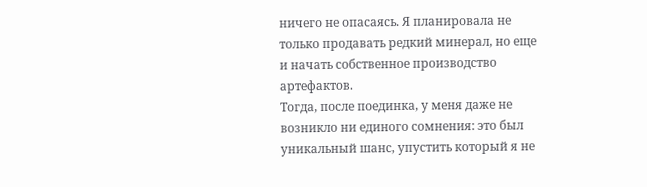ничего не опасаясь. Я планировала не только продавать редкий минерал, но еще и начать собственное производство артефактов.
Тогда, после поединка, у меня даже не возникло ни единого сомнения: это был уникальный шанс, упустить который я не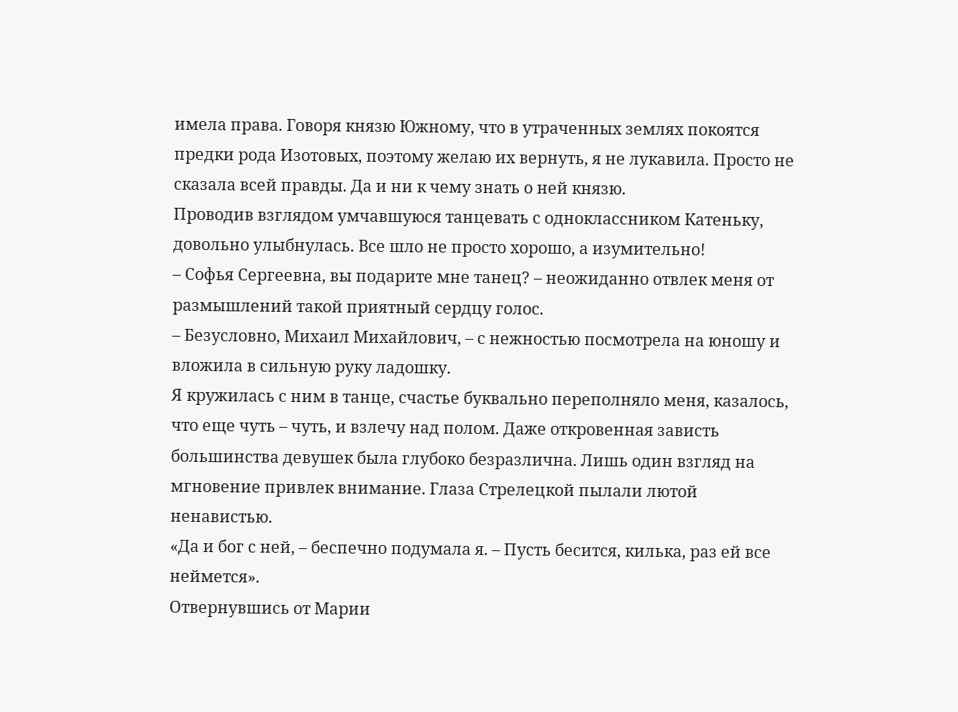имела права. Говоря князю Южному, что в утраченных землях покоятся предки рода Изотовых, поэтому желаю их вернуть, я не лукавила. Просто не сказала всей правды. Да и ни к чему знать о ней князю.
Проводив взглядом умчавшуюся танцевать с одноклассником Катеньку, довольно улыбнулась. Все шло не просто хорошо, а изумительно!
– Софья Сергеевна, вы подарите мне танец? – неожиданно отвлек меня от размышлений такой приятный сердцу голос.
– Безусловно, Михаил Михайлович, – с нежностью посмотрела на юношу и вложила в сильную руку ладошку.
Я кружилась с ним в танце, счастье буквально переполняло меня, казалось, что еще чуть – чуть, и взлечу над полом. Даже откровенная зависть большинства девушек была глубоко безразлична. Лишь один взгляд на мгновение привлек внимание. Глаза Стрелецкой пылали лютой ненавистью.
«Да и бог с ней, – беспечно подумала я. – Пусть бесится, килька, раз ей все неймется».
Отвернувшись от Марии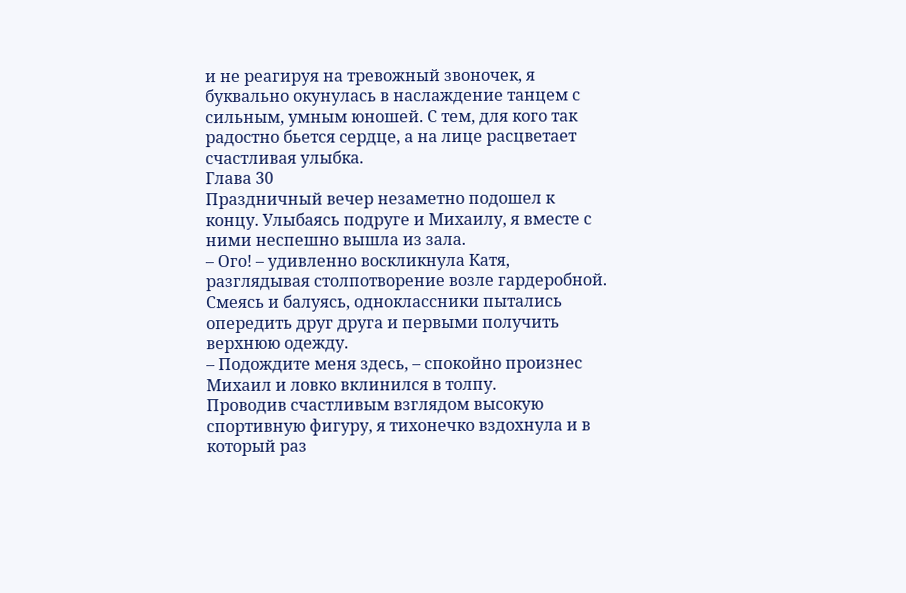и не реагируя на тревожный звоночек, я буквально окунулась в наслаждение танцем с сильным, умным юношей. С тем, для кого так радостно бьется сердце, а на лице расцветает счастливая улыбка.
Глава 30
Праздничный вечер незаметно подошел к концу. Улыбаясь подруге и Михаилу, я вместе с ними неспешно вышла из зала.
– Ого! – удивленно воскликнула Катя, разглядывая столпотворение возле гардеробной.
Смеясь и балуясь, одноклассники пытались опередить друг друга и первыми получить верхнюю одежду.
– Подождите меня здесь, – спокойно произнес Михаил и ловко вклинился в толпу.
Проводив счастливым взглядом высокую спортивную фигуру, я тихонечко вздохнула и в который раз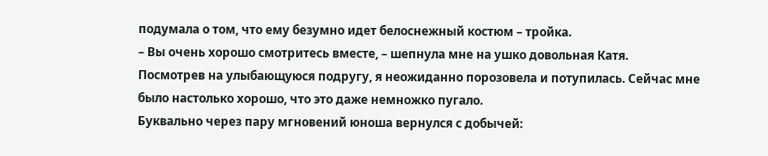подумала о том, что ему безумно идет белоснежный костюм – тройка.
– Вы очень хорошо смотритесь вместе, – шепнула мне на ушко довольная Катя.
Посмотрев на улыбающуюся подругу, я неожиданно порозовела и потупилась. Сейчас мне было настолько хорошо, что это даже немножко пугало.
Буквально через пару мгновений юноша вернулся с добычей: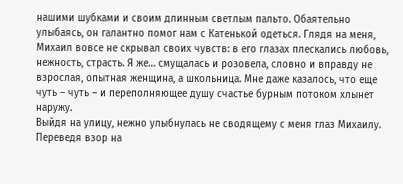нашими шубками и своим длинным светлым пальто. Обаятельно улыбаясь, он галантно помог нам с Катенькой одеться. Глядя на меня, Михаил вовсе не скрывал своих чувств: в его глазах плескались любовь, нежность, страсть. Я же… смущалась и розовела, словно и вправду не взрослая, опытная женщина, а школьница. Мне даже казалось, что еще чуть – чуть – и переполняющее душу счастье бурным потоком хлынет наружу.
Выйдя на улицу, нежно улыбнулась не сводящему с меня глаз Михаилу. Переведя взор на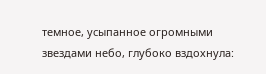темное, усыпанное огромными звездами небо, глубоко вздохнула: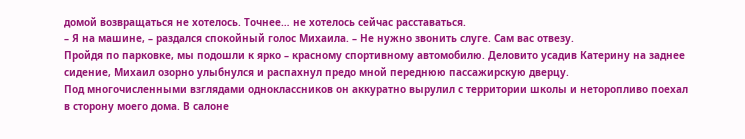домой возвращаться не хотелось. Точнее… не хотелось сейчас расставаться.
– Я на машине, – раздался спокойный голос Михаила. – Не нужно звонить слуге. Сам вас отвезу.
Пройдя по парковке, мы подошли к ярко – красному спортивному автомобилю. Деловито усадив Катерину на заднее сидение, Михаил озорно улыбнулся и распахнул предо мной переднюю пассажирскую дверцу.
Под многочисленными взглядами одноклассников он аккуратно вырулил с территории школы и неторопливо поехал в сторону моего дома. В салоне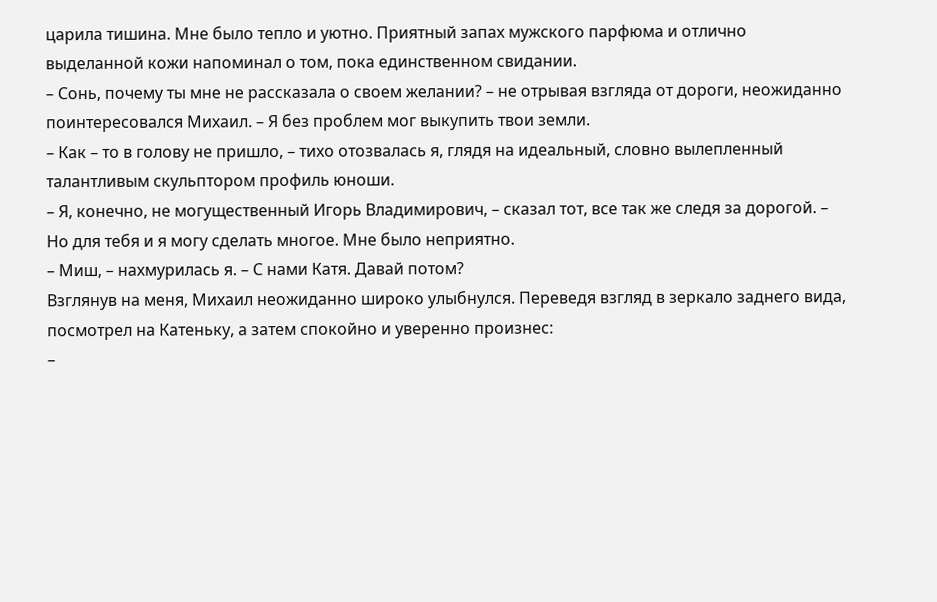царила тишина. Мне было тепло и уютно. Приятный запах мужского парфюма и отлично выделанной кожи напоминал о том, пока единственном свидании.
– Сонь, почему ты мне не рассказала о своем желании? – не отрывая взгляда от дороги, неожиданно поинтересовался Михаил. – Я без проблем мог выкупить твои земли.
– Как – то в голову не пришло, – тихо отозвалась я, глядя на идеальный, словно вылепленный талантливым скульптором профиль юноши.
– Я, конечно, не могущественный Игорь Владимирович, – сказал тот, все так же следя за дорогой. – Но для тебя и я могу сделать многое. Мне было неприятно.
– Миш, – нахмурилась я. – С нами Катя. Давай потом?
Взглянув на меня, Михаил неожиданно широко улыбнулся. Переведя взгляд в зеркало заднего вида, посмотрел на Катеньку, а затем спокойно и уверенно произнес:
–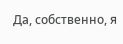Да, собственно, я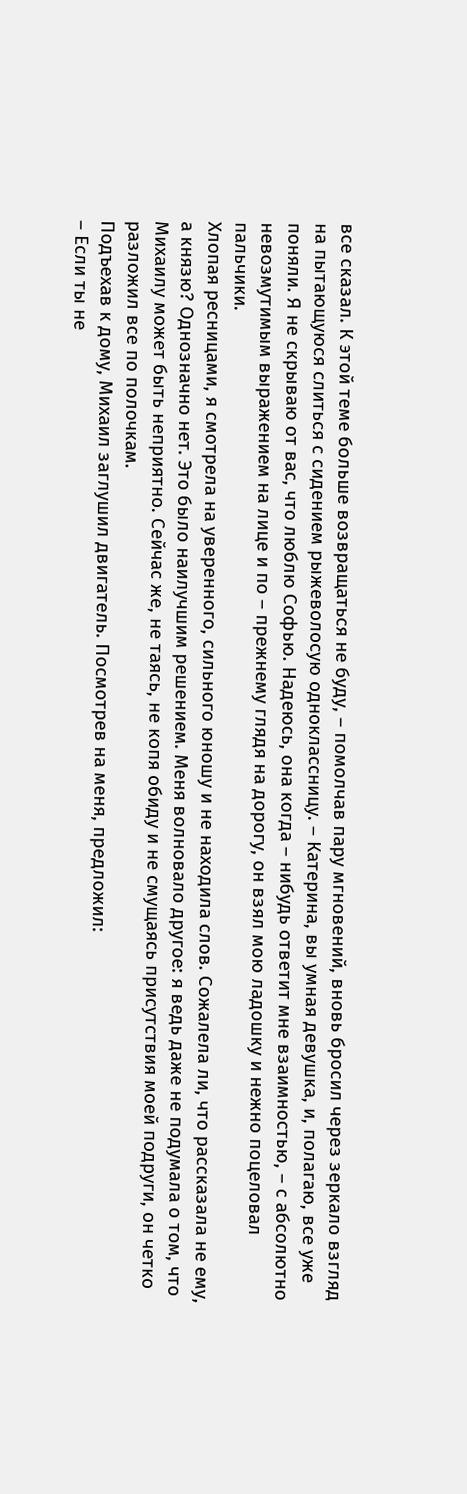все сказал. К этой теме больше возвращаться не буду, – помолчав пару мгновений, вновь бросил через зеркало взгляд на пытающуюся слиться с сидением рыжеволосую одноклассницу. – Катерина, вы умная девушка, и, полагаю, все уже поняли. Я не скрываю от вас, что люблю Софью. Надеюсь, она когда – нибудь ответит мне взаимностью, – с абсолютно невозмутимым выражением на лице и по – прежнему глядя на дорогу, он взял мою ладошку и нежно поцеловал пальчики.
Хлопая ресницами, я смотрела на уверенного, сильного юношу и не находила слов. Сожалела ли, что рассказала не ему, а князю? Однозначно нет. Это было наилучшим решением. Меня волновало другое: я ведь даже не подумала о том, что Михаилу может быть неприятно. Сейчас же, не таясь, не копя обиду и не смущаясь присутствия моей подруги, он четко разложил все по полочкам.
Подъехав к дому, Михаил заглушил двигатель. Посмотрев на меня, предложил:
– Если ты не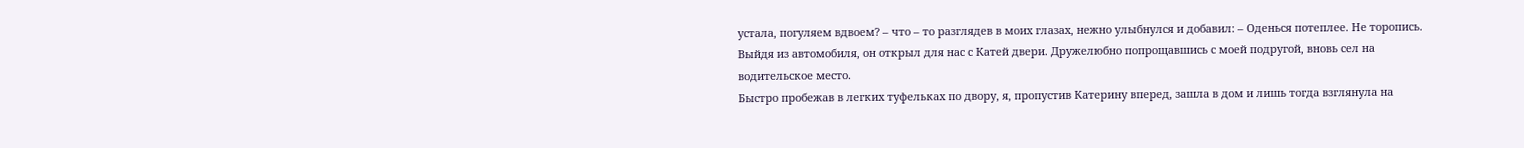устала, погуляем вдвоем? – что – то разглядев в моих глазах, нежно улыбнулся и добавил: – Оденься потеплее. Не торопись.
Выйдя из автомобиля, он открыл для нас с Катей двери. Дружелюбно попрощавшись с моей подругой, вновь сел на водительское место.
Быстро пробежав в легких туфельках по двору, я, пропустив Катерину вперед, зашла в дом и лишь тогда взглянула на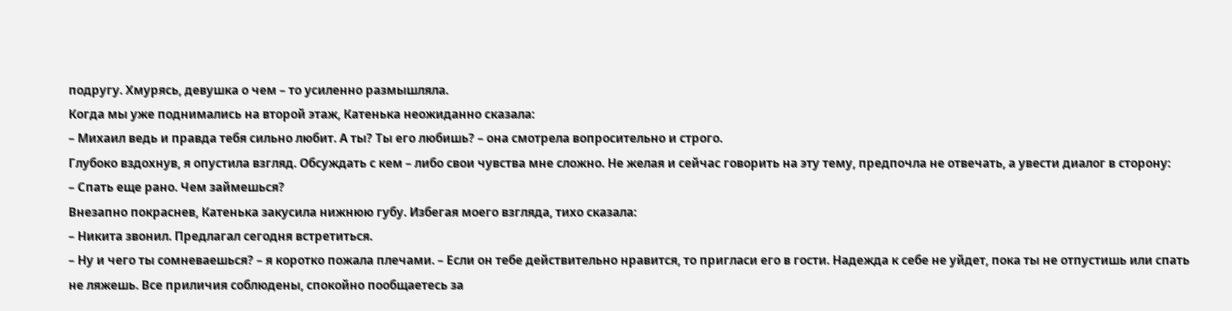подругу. Хмурясь, девушка о чем – то усиленно размышляла.
Когда мы уже поднимались на второй этаж, Катенька неожиданно сказала:
– Михаил ведь и правда тебя сильно любит. А ты? Ты его любишь? – она смотрела вопросительно и строго.
Глубоко вздохнув, я опустила взгляд. Обсуждать с кем – либо свои чувства мне сложно. Не желая и сейчас говорить на эту тему, предпочла не отвечать, а увести диалог в сторону:
– Спать еще рано. Чем займешься?
Внезапно покраснев, Катенька закусила нижнюю губу. Избегая моего взгляда, тихо сказала:
– Никита звонил. Предлагал сегодня встретиться.
– Ну и чего ты сомневаешься? – я коротко пожала плечами. – Если он тебе действительно нравится, то пригласи его в гости. Надежда к себе не уйдет, пока ты не отпустишь или спать не ляжешь. Все приличия соблюдены, спокойно пообщаетесь за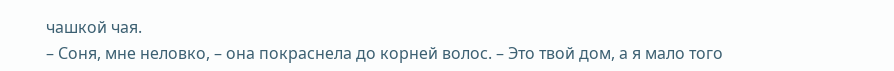чашкой чая.
– Соня, мне неловко, – она покраснела до корней волос. – Это твой дом, а я мало того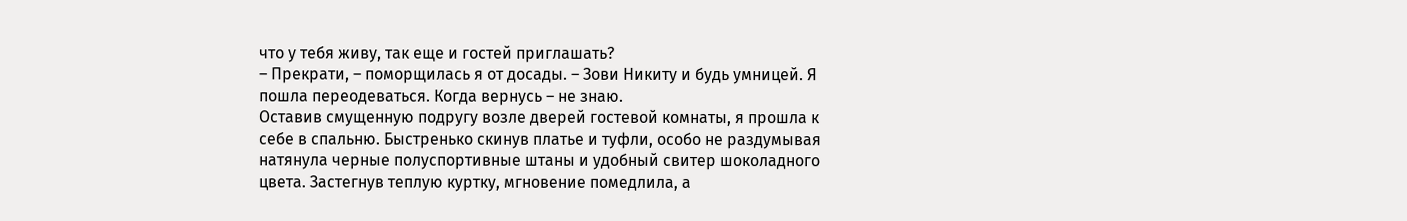что у тебя живу, так еще и гостей приглашать?
– Прекрати, – поморщилась я от досады. – Зови Никиту и будь умницей. Я пошла переодеваться. Когда вернусь – не знаю.
Оставив смущенную подругу возле дверей гостевой комнаты, я прошла к себе в спальню. Быстренько скинув платье и туфли, особо не раздумывая натянула черные полуспортивные штаны и удобный свитер шоколадного цвета. Застегнув теплую куртку, мгновение помедлила, а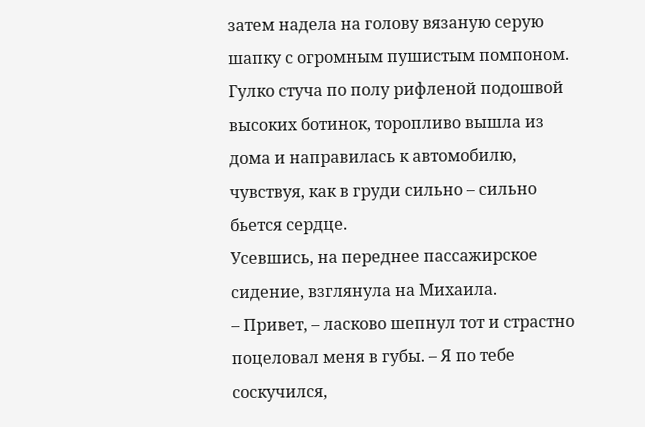затем надела на голову вязаную серую шапку с огромным пушистым помпоном.
Гулко стуча по полу рифленой подошвой высоких ботинок, торопливо вышла из дома и направилась к автомобилю, чувствуя, как в груди сильно – сильно бьется сердце.
Усевшись, на переднее пассажирское сидение, взглянула на Михаила.
– Привет, – ласково шепнул тот и страстно поцеловал меня в губы. – Я по тебе соскучился,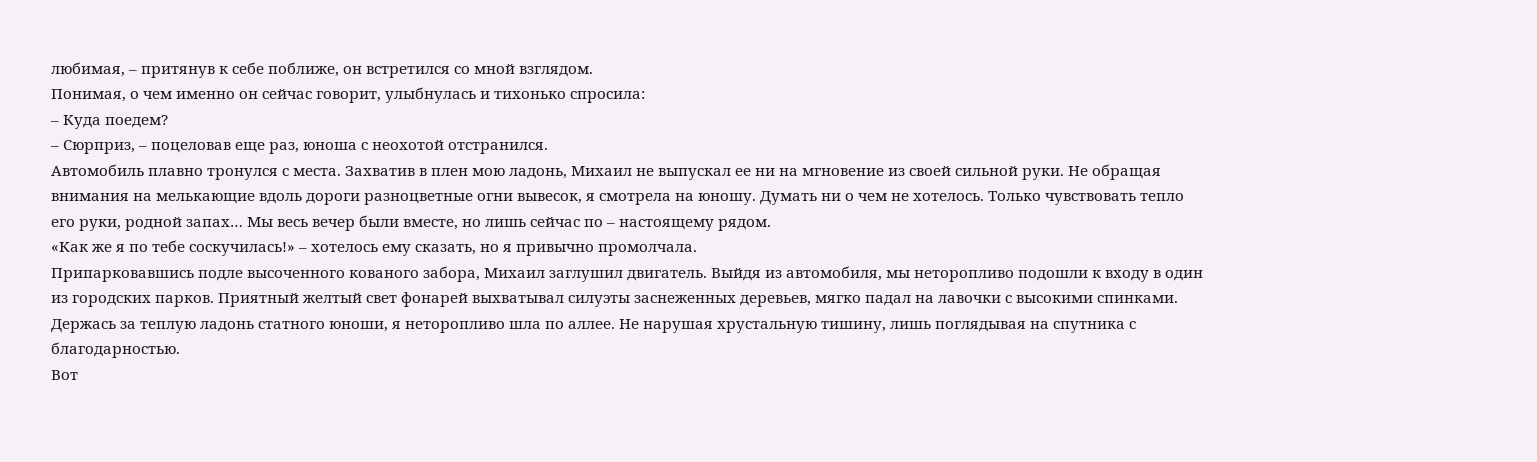любимая, – притянув к себе поближе, он встретился со мной взглядом.
Понимая, о чем именно он сейчас говорит, улыбнулась и тихонько спросила:
– Куда поедем?
– Сюрприз, – поцеловав еще раз, юноша с неохотой отстранился.
Автомобиль плавно тронулся с места. Захватив в плен мою ладонь, Михаил не выпускал ее ни на мгновение из своей сильной руки. Не обращая внимания на мелькающие вдоль дороги разноцветные огни вывесок, я смотрела на юношу. Думать ни о чем не хотелось. Только чувствовать тепло его руки, родной запах… Мы весь вечер были вместе, но лишь сейчас по – настоящему рядом.
«Как же я по тебе соскучилась!» – хотелось ему сказать, но я привычно промолчала.
Припарковавшись подле высоченного кованого забора, Михаил заглушил двигатель. Выйдя из автомобиля, мы неторопливо подошли к входу в один из городских парков. Приятный желтый свет фонарей выхватывал силуэты заснеженных деревьев, мягко падал на лавочки с высокими спинками. Держась за теплую ладонь статного юноши, я неторопливо шла по аллее. Не нарушая хрустальную тишину, лишь поглядывая на спутника с благодарностью.
Вот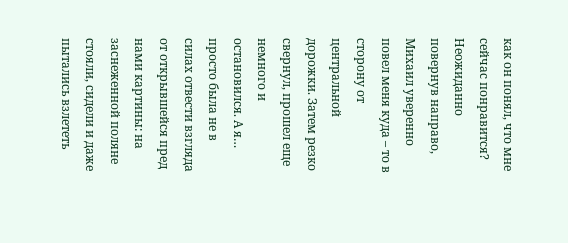как он понял, что мне сейчас понравится?
Неожиданно повернув направо, Михаил уверенно повел меня куда – то в сторону от центральной дорожки. Затем резко свернул, прошел еще немного и остановился. А я… просто была не в силах отвести взгляда от открывшейся пред нами картины: на заснеженной поляне стояли, сидели и даже пытались взлететь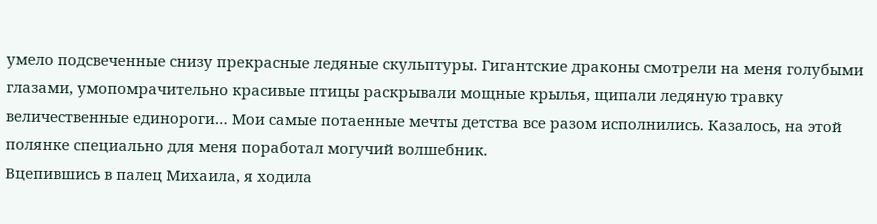умело подсвеченные снизу прекрасные ледяные скульптуры. Гигантские драконы смотрели на меня голубыми глазами, умопомрачительно красивые птицы раскрывали мощные крылья, щипали ледяную травку величественные единороги… Мои самые потаенные мечты детства все разом исполнились. Казалось, на этой полянке специально для меня поработал могучий волшебник.
Вцепившись в палец Михаила, я ходила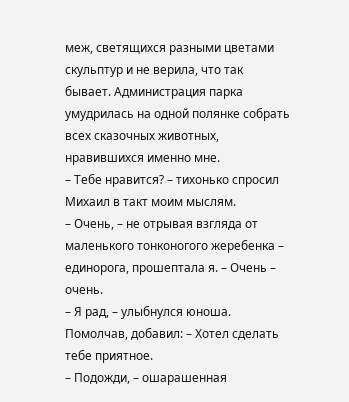меж, светящихся разными цветами скульптур и не верила, что так бывает. Администрация парка умудрилась на одной полянке собрать всех сказочных животных, нравившихся именно мне.
– Тебе нравится? – тихонько спросил Михаил в такт моим мыслям.
– Очень, – не отрывая взгляда от маленького тонконогого жеребенка – единорога, прошептала я. – Очень – очень.
– Я рад, – улыбнулся юноша. Помолчав, добавил: – Хотел сделать тебе приятное.
– Подожди, – ошарашенная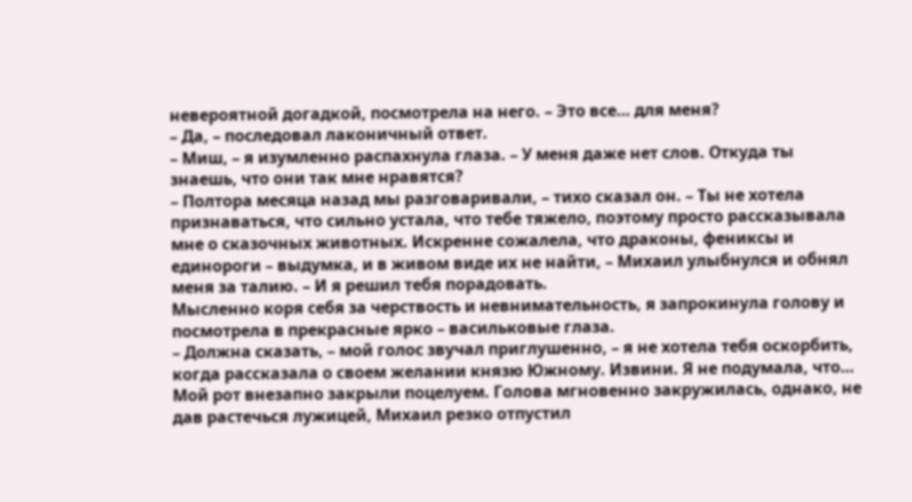невероятной догадкой, посмотрела на него. – Это все… для меня?
– Да, – последовал лаконичный ответ.
– Миш, – я изумленно распахнула глаза. – У меня даже нет слов. Откуда ты знаешь, что они так мне нравятся?
– Полтора месяца назад мы разговаривали, – тихо сказал он. – Ты не хотела признаваться, что сильно устала, что тебе тяжело, поэтому просто рассказывала мне о сказочных животных. Искренне сожалела, что драконы, фениксы и единороги – выдумка, и в живом виде их не найти, – Михаил улыбнулся и обнял меня за талию. – И я решил тебя порадовать.
Мысленно коря себя за черствость и невнимательность, я запрокинула голову и посмотрела в прекрасные ярко – васильковые глаза.
– Должна сказать, – мой голос звучал приглушенно, – я не хотела тебя оскорбить, когда рассказала о своем желании князю Южному. Извини. Я не подумала, что…
Мой рот внезапно закрыли поцелуем. Голова мгновенно закружилась, однако, не дав растечься лужицей, Михаил резко отпустил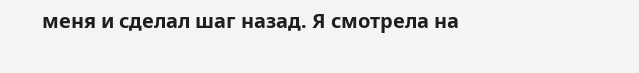меня и сделал шаг назад. Я смотрела на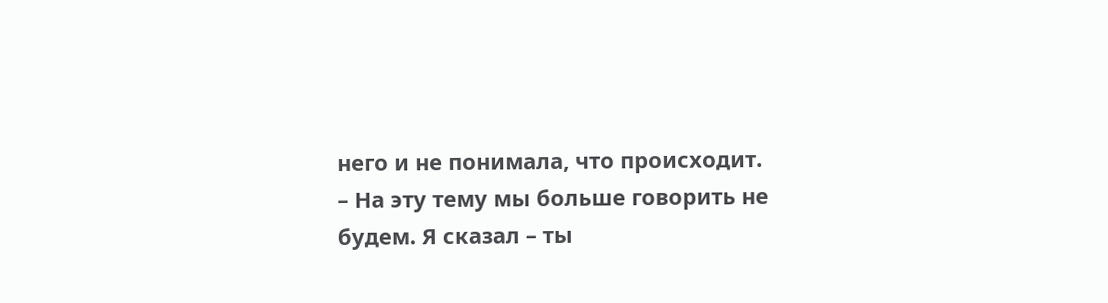него и не понимала, что происходит.
– На эту тему мы больше говорить не будем. Я сказал – ты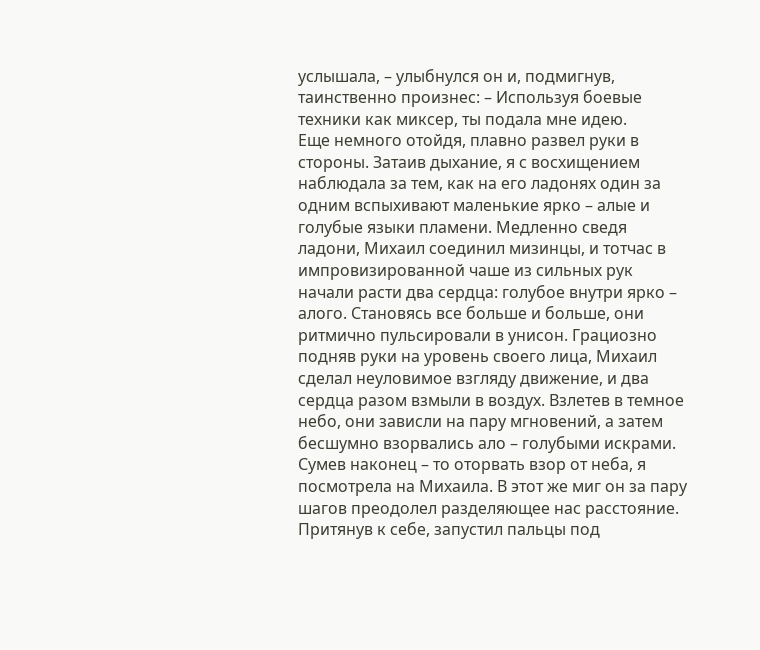услышала, – улыбнулся он и, подмигнув, таинственно произнес: – Используя боевые техники как миксер, ты подала мне идею.
Еще немного отойдя, плавно развел руки в стороны. Затаив дыхание, я с восхищением наблюдала за тем, как на его ладонях один за одним вспыхивают маленькие ярко – алые и голубые языки пламени. Медленно сведя ладони, Михаил соединил мизинцы, и тотчас в импровизированной чаше из сильных рук начали расти два сердца: голубое внутри ярко – алого. Становясь все больше и больше, они ритмично пульсировали в унисон. Грациозно подняв руки на уровень своего лица, Михаил сделал неуловимое взгляду движение, и два сердца разом взмыли в воздух. Взлетев в темное небо, они зависли на пару мгновений, а затем бесшумно взорвались ало – голубыми искрами.
Сумев наконец – то оторвать взор от неба, я посмотрела на Михаила. В этот же миг он за пару шагов преодолел разделяющее нас расстояние. Притянув к себе, запустил пальцы под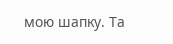мою шапку. Та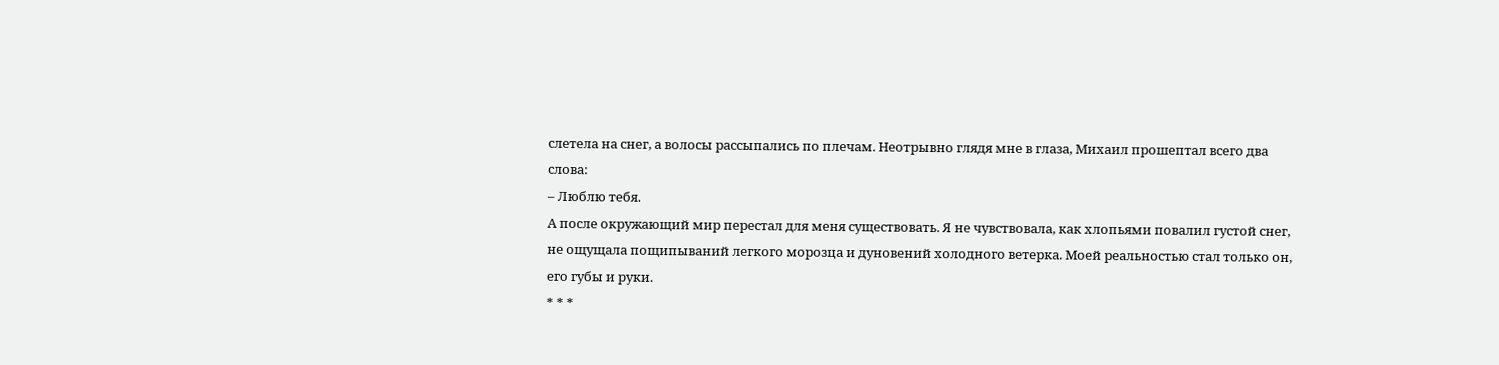слетела на снег, а волосы рассыпались по плечам. Неотрывно глядя мне в глаза, Михаил прошептал всего два слова:
– Люблю тебя.
А после окружающий мир перестал для меня существовать. Я не чувствовала, как хлопьями повалил густой снег, не ощущала пощипываний легкого морозца и дуновений холодного ветерка. Моей реальностью стал только он, его губы и руки.
* * *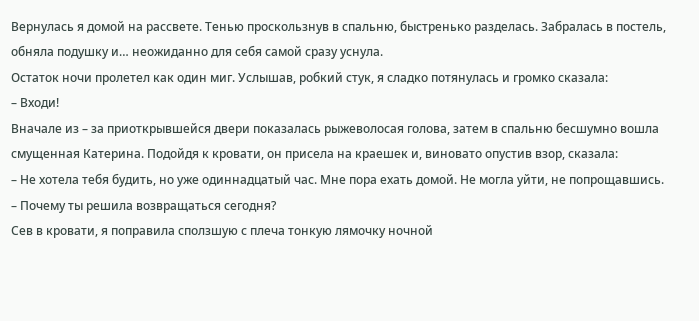Вернулась я домой на рассвете. Тенью проскользнув в спальню, быстренько разделась. Забралась в постель, обняла подушку и… неожиданно для себя самой сразу уснула.
Остаток ночи пролетел как один миг. Услышав, робкий стук, я сладко потянулась и громко сказала:
– Входи!
Вначале из – за приоткрывшейся двери показалась рыжеволосая голова, затем в спальню бесшумно вошла смущенная Катерина. Подойдя к кровати, он присела на краешек и, виновато опустив взор, сказала:
– Не хотела тебя будить, но уже одиннадцатый час. Мне пора ехать домой. Не могла уйти, не попрощавшись.
– Почему ты решила возвращаться сегодня?
Сев в кровати, я поправила сползшую с плеча тонкую лямочку ночной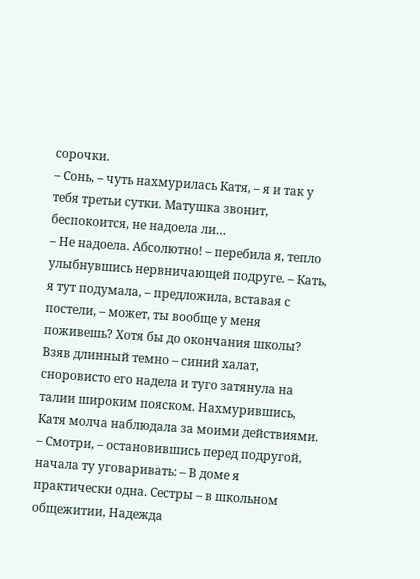сорочки.
– Сонь, – чуть нахмурилась Катя, – я и так у тебя третьи сутки. Матушка звонит, беспокоится, не надоела ли…
– Не надоела. Абсолютно! – перебила я, тепло улыбнувшись нервничающей подруге. – Кать, я тут подумала, – предложила, вставая с постели, – может, ты вообще у меня поживешь? Хотя бы до окончания школы?
Взяв длинный темно – синий халат, сноровисто его надела и туго затянула на талии широким пояском. Нахмурившись, Катя молча наблюдала за моими действиями.
– Смотри, – остановившись перед подругой, начала ту уговаривать: – В доме я практически одна. Сестры – в школьном общежитии, Надежда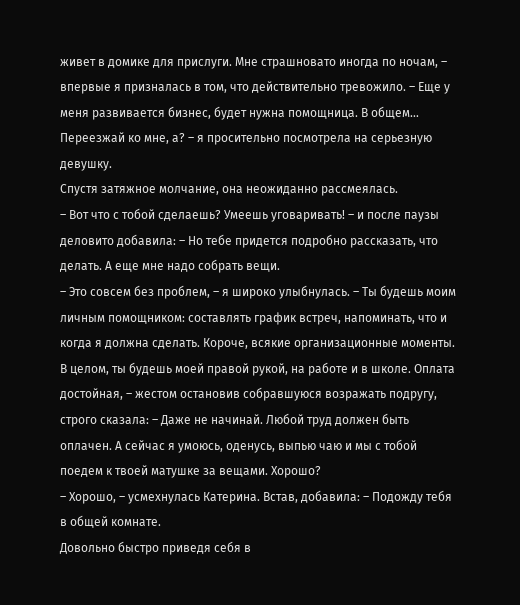живет в домике для прислуги. Мне страшновато иногда по ночам, – впервые я призналась в том, что действительно тревожило. – Еще у меня развивается бизнес, будет нужна помощница. В общем… Переезжай ко мне, а? – я просительно посмотрела на серьезную девушку.
Спустя затяжное молчание, она неожиданно рассмеялась.
– Вот что с тобой сделаешь? Умеешь уговаривать! – и после паузы деловито добавила: – Но тебе придется подробно рассказать, что делать. А еще мне надо собрать вещи.
– Это совсем без проблем, – я широко улыбнулась. – Ты будешь моим личным помощником: составлять график встреч, напоминать, что и когда я должна сделать. Короче, всякие организационные моменты. В целом, ты будешь моей правой рукой, на работе и в школе. Оплата достойная, – жестом остановив собравшуюся возражать подругу, строго сказала: – Даже не начинай. Любой труд должен быть оплачен. А сейчас я умоюсь, оденусь, выпью чаю и мы с тобой поедем к твоей матушке за вещами. Хорошо?
– Хорошо, – усмехнулась Катерина. Встав, добавила: – Подожду тебя в общей комнате.
Довольно быстро приведя себя в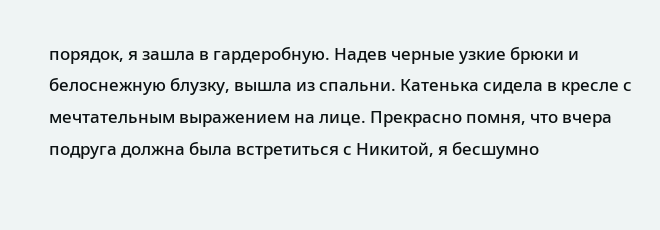порядок, я зашла в гардеробную. Надев черные узкие брюки и белоснежную блузку, вышла из спальни. Катенька сидела в кресле с мечтательным выражением на лице. Прекрасно помня, что вчера подруга должна была встретиться с Никитой, я бесшумно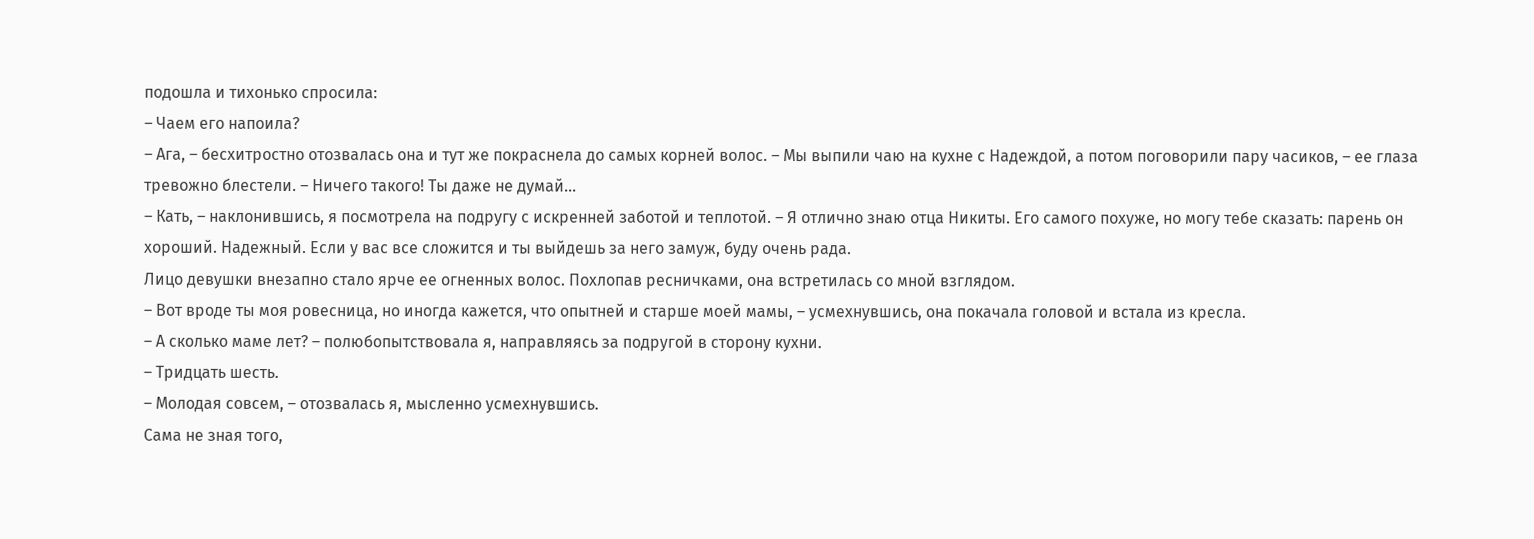подошла и тихонько спросила:
– Чаем его напоила?
– Ага, – бесхитростно отозвалась она и тут же покраснела до самых корней волос. – Мы выпили чаю на кухне с Надеждой, а потом поговорили пару часиков, – ее глаза тревожно блестели. – Ничего такого! Ты даже не думай…
– Кать, – наклонившись, я посмотрела на подругу с искренней заботой и теплотой. – Я отлично знаю отца Никиты. Его самого похуже, но могу тебе сказать: парень он хороший. Надежный. Если у вас все сложится и ты выйдешь за него замуж, буду очень рада.
Лицо девушки внезапно стало ярче ее огненных волос. Похлопав ресничками, она встретилась со мной взглядом.
– Вот вроде ты моя ровесница, но иногда кажется, что опытней и старше моей мамы, – усмехнувшись, она покачала головой и встала из кресла.
– А сколько маме лет? – полюбопытствовала я, направляясь за подругой в сторону кухни.
– Тридцать шесть.
– Молодая совсем, – отозвалась я, мысленно усмехнувшись.
Сама не зная того,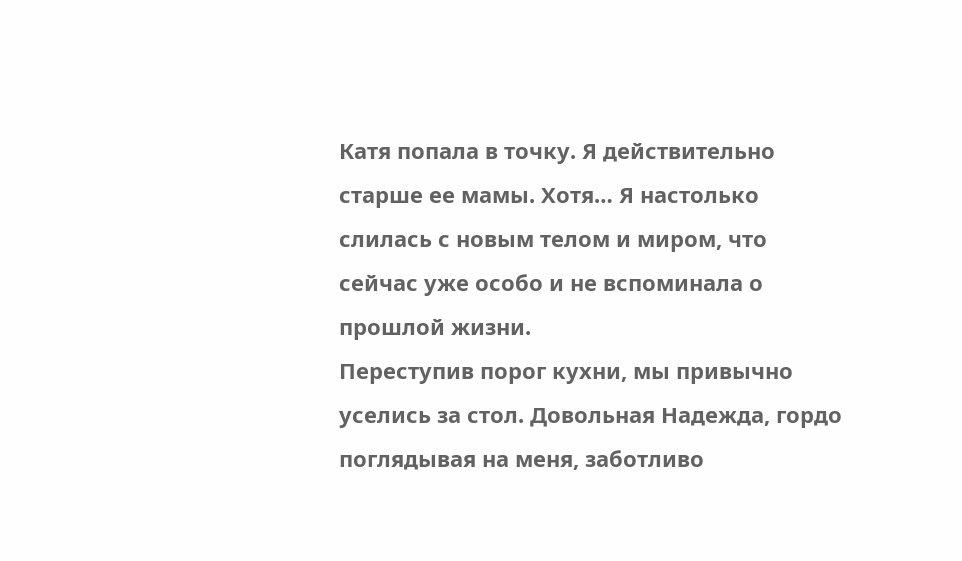Катя попала в точку. Я действительно старше ее мамы. Хотя… Я настолько слилась с новым телом и миром, что сейчас уже особо и не вспоминала о прошлой жизни.
Переступив порог кухни, мы привычно уселись за стол. Довольная Надежда, гордо поглядывая на меня, заботливо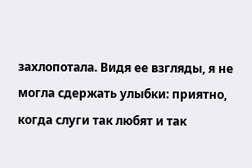захлопотала. Видя ее взгляды, я не могла сдержать улыбки: приятно, когда слуги так любят и так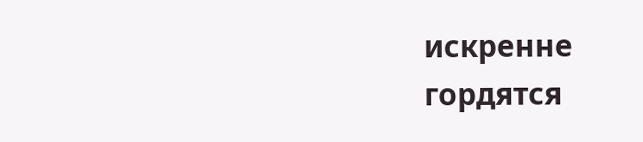искренне гордятся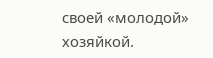своей «молодой» хозяйкой.